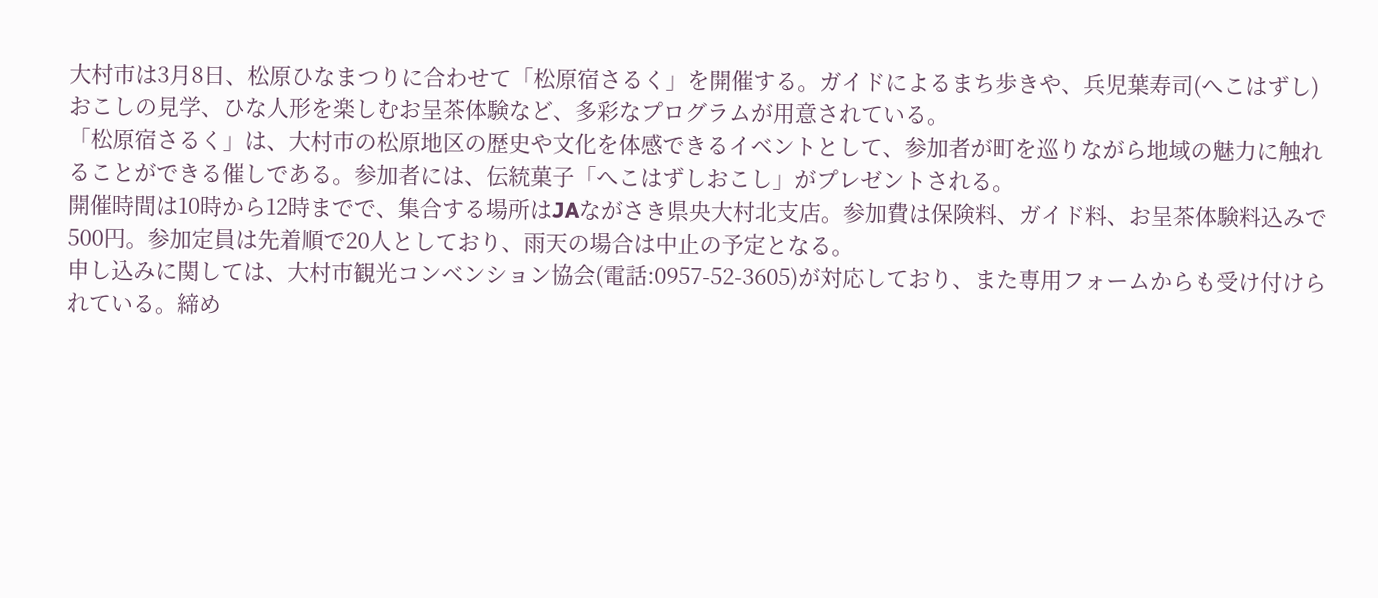大村市は3月8日、松原ひなまつりに合わせて「松原宿さるく」を開催する。ガイドによるまち歩きや、兵児葉寿司(へこはずし)おこしの見学、ひな人形を楽しむお呈茶体験など、多彩なプログラムが用意されている。
「松原宿さるく」は、大村市の松原地区の歴史や文化を体感できるイベントとして、参加者が町を巡りながら地域の魅力に触れることができる催しである。参加者には、伝統菓子「へこはずしおこし」がプレゼントされる。
開催時間は10時から12時までで、集合する場所はJAながさき県央大村北支店。参加費は保険料、ガイド料、お呈茶体験料込みで500円。参加定員は先着順で20人としており、雨天の場合は中止の予定となる。
申し込みに関しては、大村市観光コンベンション協会(電話:0957-52-3605)が対応しており、また専用フォームからも受け付けられている。締め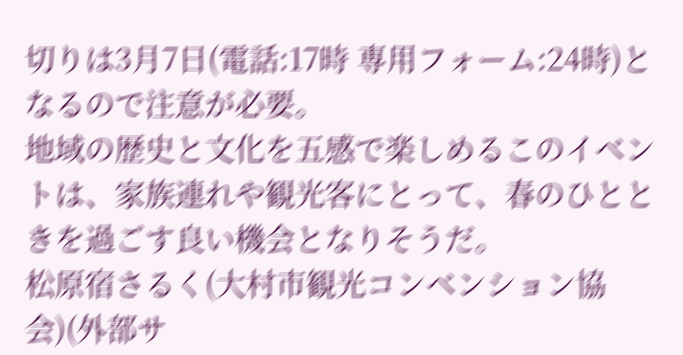切りは3月7日(電話:17時 専用フォーム:24時)となるので注意が必要。
地域の歴史と文化を五感で楽しめるこのイベントは、家族連れや観光客にとって、春のひとときを過ごす良い機会となりそうだ。
松原宿さるく(大村市観光コンベンション協会)(外部サ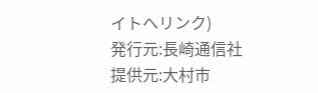イトへリンク)
発行元:長崎通信社
提供元:大村市